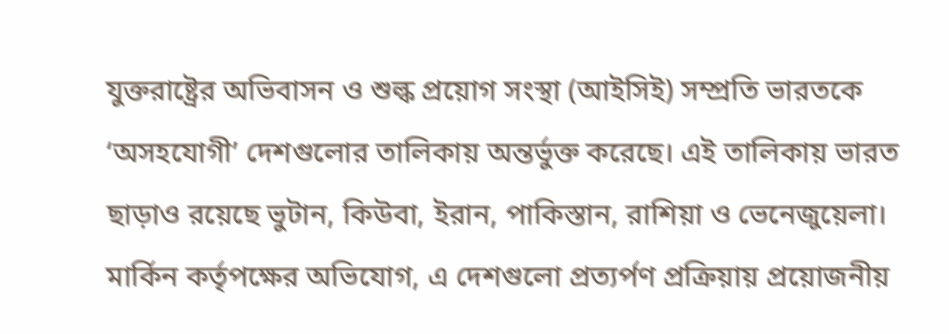যুক্তরাষ্ট্রের অভিবাসন ও শুল্ক প্রয়োগ সংস্থা (আইসিই) সম্প্রতি ভারতকে ‘অসহযোগী’ দেশগুলোর তালিকায় অন্তর্ভুক্ত করেছে। এই তালিকায় ভারত ছাড়াও রয়েছে ভুটান, কিউবা, ইরান, পাকিস্তান, রাশিয়া ও ভেনেজুয়েলা। মার্কিন কর্তৃপক্ষের অভিযোগ, এ দেশগুলো প্রত্যর্পণ প্রক্রিয়ায় প্রয়োজনীয়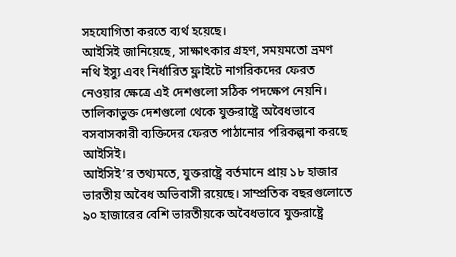সহযোগিতা করতে ব্যর্থ হয়েছে।
আইসিই জানিয়েছে, সাক্ষাৎকার গ্রহণ, সময়মতো ভ্রমণ নথি ইস্যু এবং নির্ধারিত ফ্লাইটে নাগরিকদের ফেরত নেওয়ার ক্ষেত্রে এই দেশগুলো সঠিক পদক্ষেপ নেয়নি। তালিকাভুক্ত দেশগুলো থেকে যুক্তরাষ্ট্রে অবৈধভাবে বসবাসকারী ব্যক্তিদের ফেরত পাঠানোর পরিকল্পনা করছে আইসিই।
আইসিই’র তথ্যমতে, যুক্তরাষ্ট্রে বর্তমানে প্রায় ১৮ হাজার ভারতীয় অবৈধ অভিবাসী রয়েছে। সাম্প্রতিক বছরগুলোতে ৯০ হাজারের বেশি ভারতীয়কে অবৈধভাবে যুক্তরাষ্ট্রে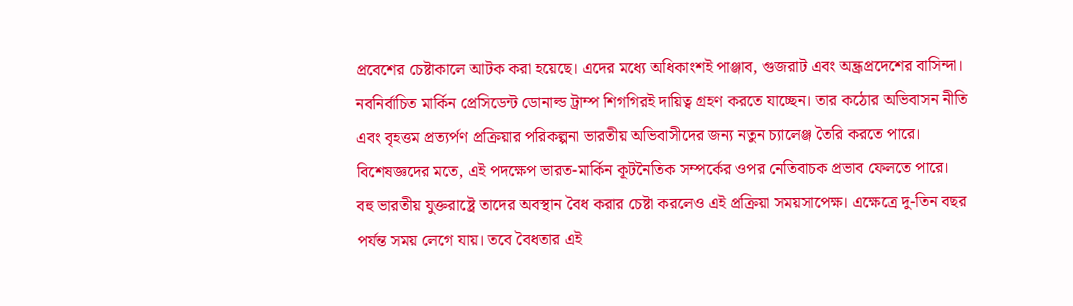প্রবেশের চেষ্টাকালে আটক করা হয়েছে। এদের মধ্যে অধিকাংশই পাঞ্জাব, গুজরাট এবং অন্ধ্রপ্রদেশের বাসিন্দা।
নবনির্বাচিত মার্কিন প্রেসিডেন্ট ডোনাল্ড ট্রাম্প শিগগিরই দায়িত্ব গ্রহণ করতে যাচ্ছেন। তার কঠোর অভিবাসন নীতি এবং বৃহত্তম প্রত্যর্পণ প্রক্রিয়ার পরিকল্পনা ভারতীয় অভিবাসীদের জন্য নতুন চ্যালেঞ্জ তৈরি করতে পারে। বিশেষজ্ঞদের মতে, এই পদক্ষেপ ভারত-মার্কিন কূটনৈতিক সম্পর্কের ওপর নেতিবাচক প্রভাব ফেলতে পারে।
বহু ভারতীয় যুক্তরাষ্ট্রে তাদের অবস্থান বৈধ করার চেষ্টা করলেও এই প্রক্রিয়া সময়সাপেক্ষ। এক্ষেত্রে দু-তিন বছর পর্যন্ত সময় লেগে যায়। তবে বৈধতার এই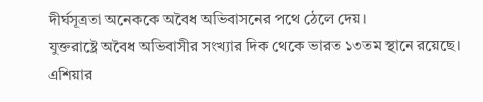দীর্ঘসূত্রতা অনেককে অবৈধ অভিবাসনের পথে ঠেলে দেয়।
যুক্তরাষ্ট্রে অবৈধ অভিবাসীর সংখ্যার দিক থেকে ভারত ১৩তম স্থানে রয়েছে। এশিয়ার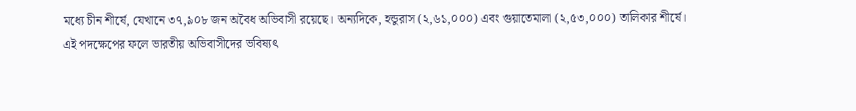মধ্যে চীন শীর্ষে, যেখানে ৩৭,৯০৮ জন অবৈধ অভিবাসী রয়েছে। অন্যদিকে, হন্ডুরাস (২,৬১,০০০) এবং গুয়াতেমালা (২,৫৩,০০০) তালিকার শীর্ষে।
এই পদক্ষেপের ফলে ভারতীয় অভিবাসীদের ভবিষ্যৎ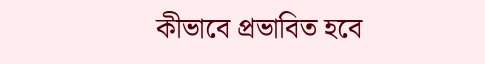কীভাবে প্রভাবিত হবে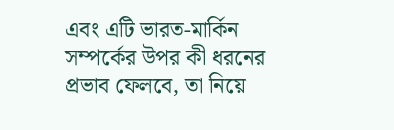এবং এটি ভারত-মার্কিন সম্পর্কের উপর কী ধরনের প্রভাব ফেলবে, তা নিয়ে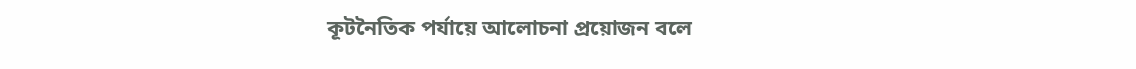কূটনৈতিক পর্যায়ে আলোচনা প্রয়োজন বলে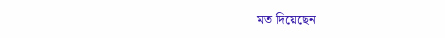মত দিয়েছেন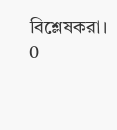বিশ্লেষকরা।
0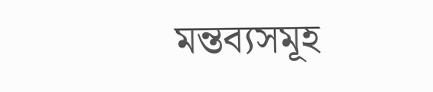মন্তব্যসমূহ